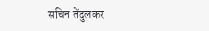सचिन तेंदुलकर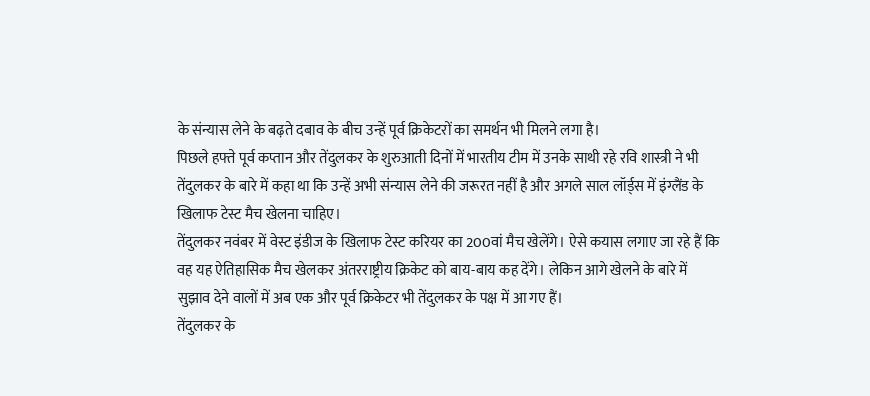के संन्यास लेने के बढ़ते दबाव के बीच उन्हें पूर्व क्रिकेटरों का समर्थन भी मिलने लगा है।
पिछले हफ्ते पूर्व कप्तान और तेंदुलकर के शुरुआती दिनों में भारतीय टीम में उनके साथी रहे रवि शास्त्री ने भी तेंदुलकर के बारे में कहा था कि उन्हें अभी संन्यास लेने की जरूरत नहीं है और अगले साल लॉर्ड्स में इंग्लैंड के खिलाफ टेस्ट मैच खेलना चाहिए।
तेंदुलकर नवंबर में वेस्ट इंडीज के खिलाफ टेस्ट करियर का 200वां मैच खेलेंगे। ऐसे कयास लगाए जा रहे हैं कि वह यह ऐतिहासिक मैच खेलकर अंतरराष्ट्रीय क्रिकेट को बाय-बाय कह देंगे। लेकिन आगे खेलने के बारे में सुझाव देने वालों में अब एक और पूर्व क्रिकेटर भी तेंदुलकर के पक्ष में आ गए हैं।
तेंदुलकर के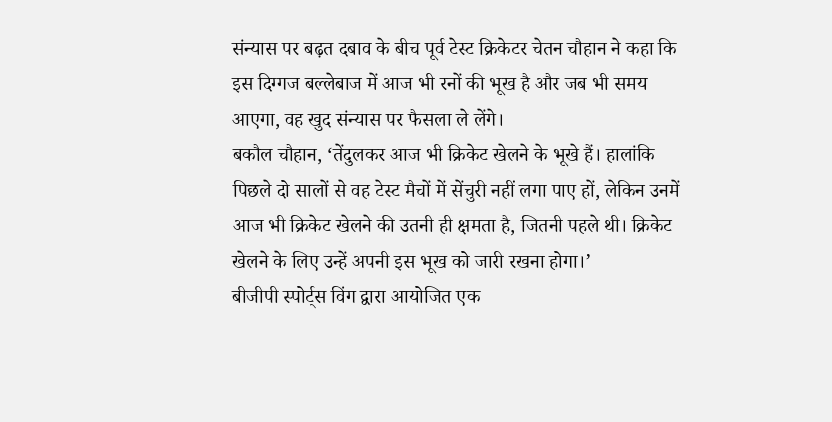संन्यास पर बढ़त दबाव के बीच पूर्व टेस्ट क्रिकेटर चेतन चौहान ने कहा कि इस दिग्गज बल्लेबाज में आज भी रनों की भूख है और जब भी समय आएगा, वह खुद संन्यास पर फैसला ले लेंगे।
बकौल चौहान, ‘तेंदुलकर आज भी क्रिकेट खेलने के भूखे हैं। हालांकि पिछले दो सालों से वह टेस्ट मैचों में सेंचुरी नहीं लगा पाए हों, लेकिन उनमें आज भी क्रिकेट खेलने की उतनी ही क्षमता है, जितनी पहले थी। क्रिकेट खेलने के लिए उन्हें अपनी इस भूख को जारी रखना होगा।’
बीजीपी स्पोर्ट्स विंग द्वारा आयोजित एक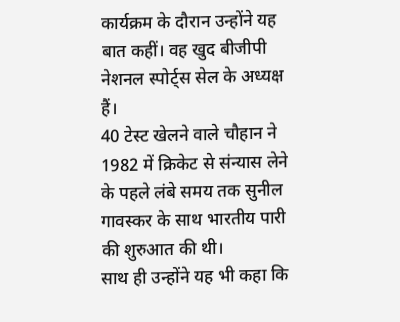कार्यक्रम के दौरान उन्होंने यह बात कहीं। वह खुद बीजीपी नेशनल स्पोर्ट्स सेल के अध्यक्ष हैं।
40 टेस्ट खेलने वाले चौहान ने 1982 में क्रिकेट से संन्यास लेने के पहले लंबे समय तक सुनील गावस्कर के साथ भारतीय पारी की शुरुआत की थी।
साथ ही उन्होंने यह भी कहा कि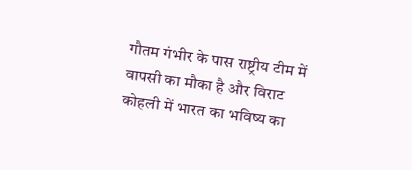गौतम गंभीर के पास राष्ट्रीय टीम में वापसी का मौका है और विराट कोहली में भारत का भविष्य का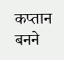कप्तान बनने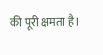की पूरी क्षमता है।